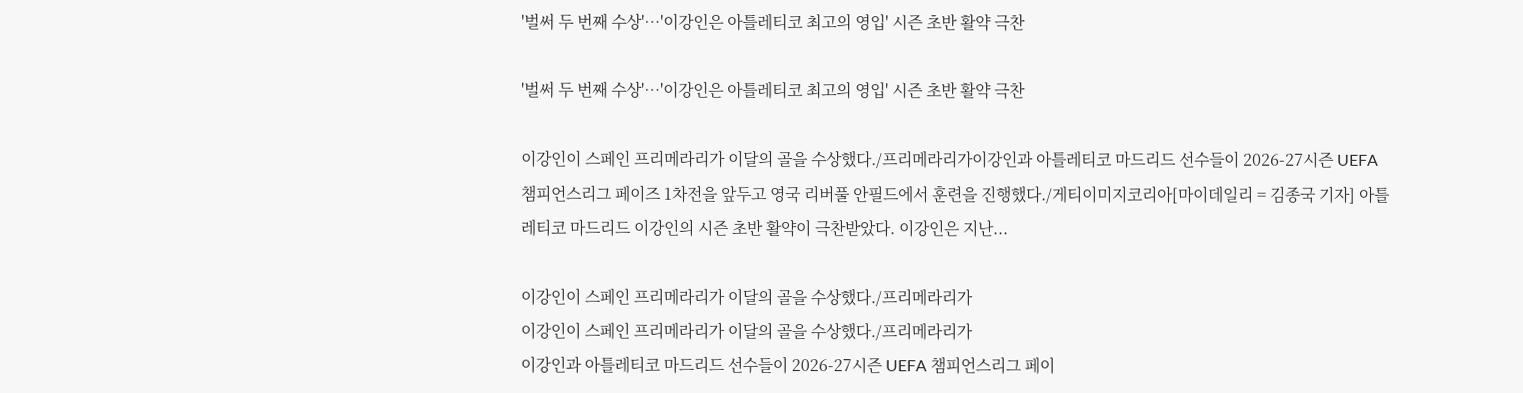'벌써 두 번째 수상'…'이강인은 아틀레티코 최고의 영입' 시즌 초반 활약 극찬

'벌써 두 번째 수상'…'이강인은 아틀레티코 최고의 영입' 시즌 초반 활약 극찬

이강인이 스페인 프리메라리가 이달의 골을 수상했다./프리메라리가이강인과 아틀레티코 마드리드 선수들이 2026-27시즌 UEFA 챔피언스리그 페이즈 1차전을 앞두고 영국 리버풀 안필드에서 훈련을 진행했다./게티이미지코리아[마이데일리 = 김종국 기자] 아틀레티코 마드리드 이강인의 시즌 초반 활약이 극찬받았다. 이강인은 지난...

이강인이 스페인 프리메라리가 이달의 골을 수상했다./프리메라리가
이강인이 스페인 프리메라리가 이달의 골을 수상했다./프리메라리가
이강인과 아틀레티코 마드리드 선수들이 2026-27시즌 UEFA 챔피언스리그 페이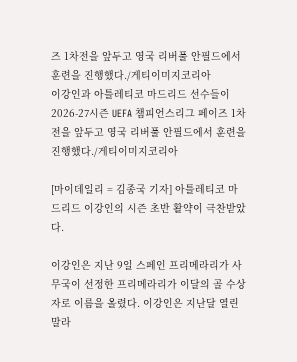즈 1차전을 앞두고 영국 리버풀 안필드에서 훈련을 진행했다./게티이미지코리아
이강인과 아틀레티코 마드리드 선수들이 2026-27시즌 UEFA 챔피언스리그 페이즈 1차전을 앞두고 영국 리버풀 안필드에서 훈련을 진행했다./게티이미지코리아

[마이데일리 = 김종국 기자] 아틀레티코 마드리드 이강인의 시즌 초반 활약이 극찬받았다.

이강인은 지난 9일 스페인 프리메라리가 사무국이 선정한 프리메라리가 이달의 골 수상자로 이름을 올렸다. 이강인은 지난달 열린 말라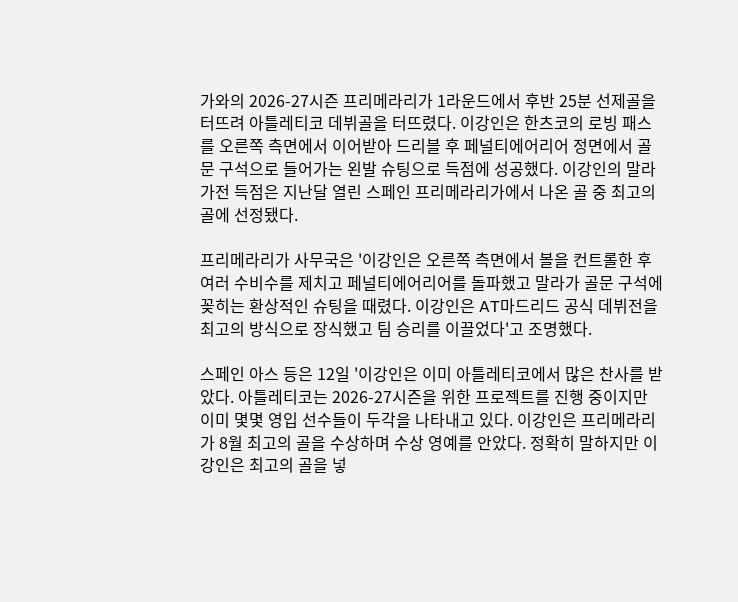가와의 2026-27시즌 프리메라리가 1라운드에서 후반 25분 선제골을 터뜨려 아틀레티코 데뷔골을 터뜨렸다. 이강인은 한츠코의 로빙 패스를 오른쪽 측면에서 이어받아 드리블 후 페널티에어리어 정면에서 골문 구석으로 들어가는 왼발 슈팅으로 득점에 성공했다. 이강인의 말라가전 득점은 지난달 열린 스페인 프리메라리가에서 나온 골 중 최고의 골에 선정됐다.

프리메라리가 사무국은 '이강인은 오른쪽 측면에서 볼을 컨트롤한 후 여러 수비수를 제치고 페널티에어리어를 돌파했고 말라가 골문 구석에 꽂히는 환상적인 슈팅을 때렸다. 이강인은 AT마드리드 공식 데뷔전을 최고의 방식으로 장식했고 팀 승리를 이끌었다'고 조명했다.

스페인 아스 등은 12일 '이강인은 이미 아틀레티코에서 많은 찬사를 받았다. 아틀레티코는 2026-27시즌을 위한 프로젝트를 진행 중이지만 이미 몇몇 영입 선수들이 두각을 나타내고 있다. 이강인은 프리메라리가 8월 최고의 골을 수상하며 수상 영예를 안았다. 정확히 말하지만 이강인은 최고의 골을 넣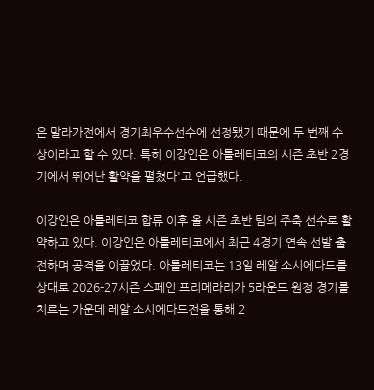은 말라가전에서 경기최우수선수에 선정됐기 때문에 두 번째 수상이라고 할 수 있다. 특히 이강인은 아틀레티코의 시즌 초반 2경기에서 뛰어난 활약을 펼쳤다'고 언급했다.

이강인은 아틀레티코 합류 이후 올 시즌 초반 팀의 주축 선수로 활약하고 있다. 이강인은 아틀레티코에서 최근 4경기 연속 선발 출전하며 공격을 이끌었다. 아틀레티코는 13일 레알 소시에다드를 상대로 2026-27시즌 스페인 프리메라리가 5라운드 원정 경기를 치르는 가운데 레알 소시에다드전을 통해 2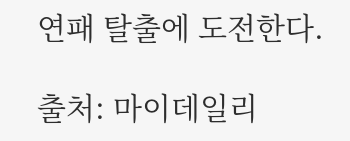연패 탈출에 도전한다.

출처: 마이데일리